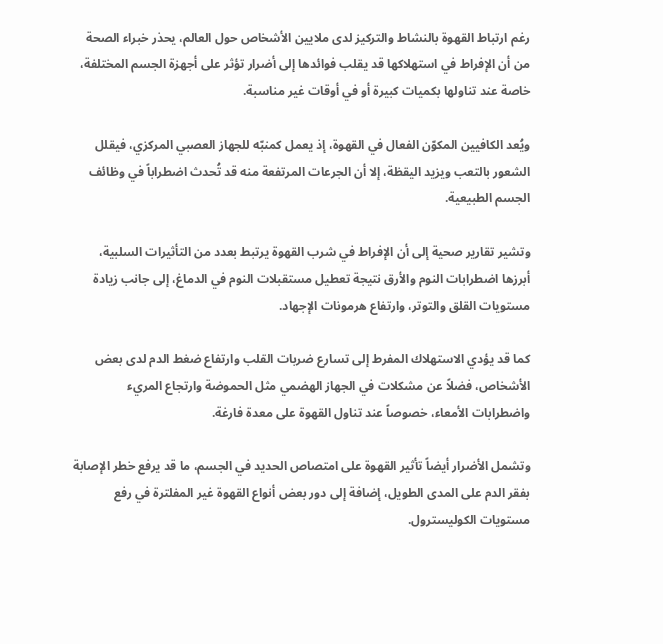رغم ارتباط القهوة بالنشاط والتركيز لدى ملايين الأشخاص حول العالم، يحذر خبراء الصحة من أن الإفراط في استهلاكها قد يقلب فوائدها إلى أضرار تؤثر على أجهزة الجسم المختلفة، خاصة عند تناولها بكميات كبيرة أو في أوقات غير مناسبة.

ويُعد الكافيين المكوّن الفعال في القهوة، إذ يعمل كمنبّه للجهاز العصبي المركزي، فيقلل الشعور بالتعب ويزيد اليقظة، إلا أن الجرعات المرتفعة منه قد تُحدث اضطراباً في وظائف الجسم الطبيعية.

وتشير تقارير صحية إلى أن الإفراط في شرب القهوة يرتبط بعدد من التأثيرات السلبية، أبرزها اضطرابات النوم والأرق نتيجة تعطيل مستقبلات النوم في الدماغ، إلى جانب زيادة مستويات القلق والتوتر، وارتفاع هرمونات الإجهاد.

كما قد يؤدي الاستهلاك المفرط إلى تسارع ضربات القلب وارتفاع ضغط الدم لدى بعض الأشخاص، فضلاً عن مشكلات في الجهاز الهضمي مثل الحموضة وارتجاع المريء واضطرابات الأمعاء، خصوصاً عند تناول القهوة على معدة فارغة.

وتشمل الأضرار أيضاً تأثير القهوة على امتصاص الحديد في الجسم، ما قد يرفع خطر الإصابة بفقر الدم على المدى الطويل، إضافة إلى دور بعض أنواع القهوة غير المفلترة في رفع مستويات الكوليسترول.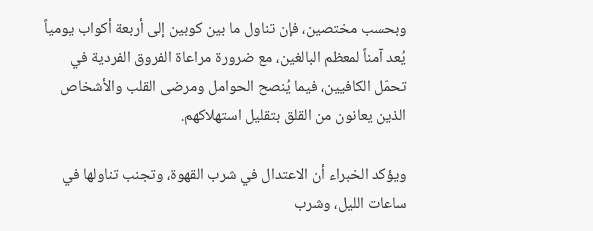وبحسب مختصين، فإن تناول ما بين كوبين إلى أربعة أكواب يومياً يُعد آمناً لمعظم البالغين، مع ضرورة مراعاة الفروق الفردية في تحمّل الكافيين، فيما يُنصح الحوامل ومرضى القلب والأشخاص الذين يعانون من القلق بتقليل استهلاكهم.

ويؤكد الخبراء أن الاعتدال في شرب القهوة، وتجنب تناولها في ساعات الليل، وشرب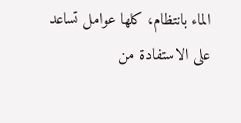الماء بانتظام، كلها عوامل تساعد على الاستفادة من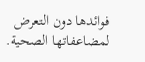فوائدها دون التعرض لمضاعفاتها الصحية.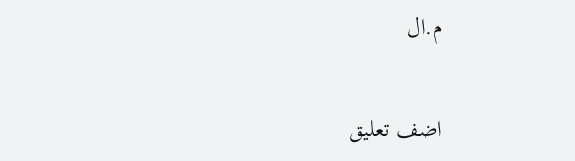م.ال

اضف تعليق